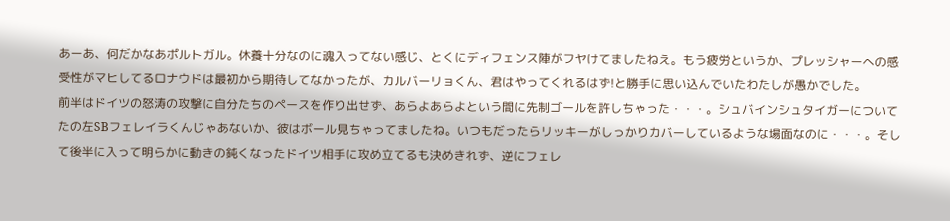あーあ、何だかなあポルトガル。休養十分なのに魂入ってない感じ、とくにディフェンス陣がフヤけてましたねえ。もう疲労というか、プレッシャーへの感受性がマヒしてるロナウドは最初から期待してなかったが、カルバーリョくん、君はやってくれるはず!と勝手に思い込んでいたわたしが愚かでした。
前半はドイツの怒涛の攻撃に自分たちのペースを作り出せず、あらよあらよという間に先制ゴールを許しちゃった・・・。シュバインシュタイガーについてたの左SBフェレイラくんじゃあないか、彼はボール見ちゃってましたね。いつもだったらリッキーがしっかりカバーしているような場面なのに・・・。そして後半に入って明らかに動きの鈍くなったドイツ相手に攻め立てるも決めきれず、逆にフェレ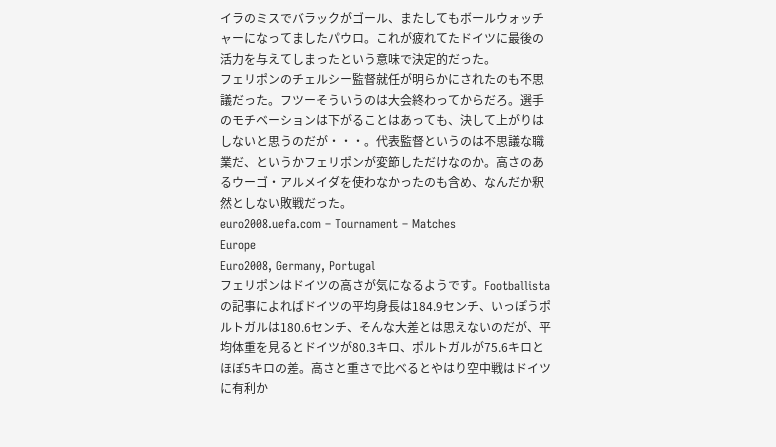イラのミスでバラックがゴール、またしてもボールウォッチャーになってましたパウロ。これが疲れてたドイツに最後の活力を与えてしまったという意味で決定的だった。
フェリポンのチェルシー監督就任が明らかにされたのも不思議だった。フツーそういうのは大会終わってからだろ。選手のモチベーションは下がることはあっても、決して上がりはしないと思うのだが・・・。代表監督というのは不思議な職業だ、というかフェリポンが変節しただけなのか。高さのあるウーゴ・アルメイダを使わなかったのも含め、なんだか釈然としない敗戦だった。
euro2008.uefa.com – Tournament – Matches
Europe
Euro2008, Germany, Portugal
フェリポンはドイツの高さが気になるようです。Footballistaの記事によればドイツの平均身長は184.9センチ、いっぽうポルトガルは180.6センチ、そんな大差とは思えないのだが、平均体重を見るとドイツが80.3キロ、ポルトガルが75.6キロとほぼ5キロの差。高さと重さで比べるとやはり空中戦はドイツに有利か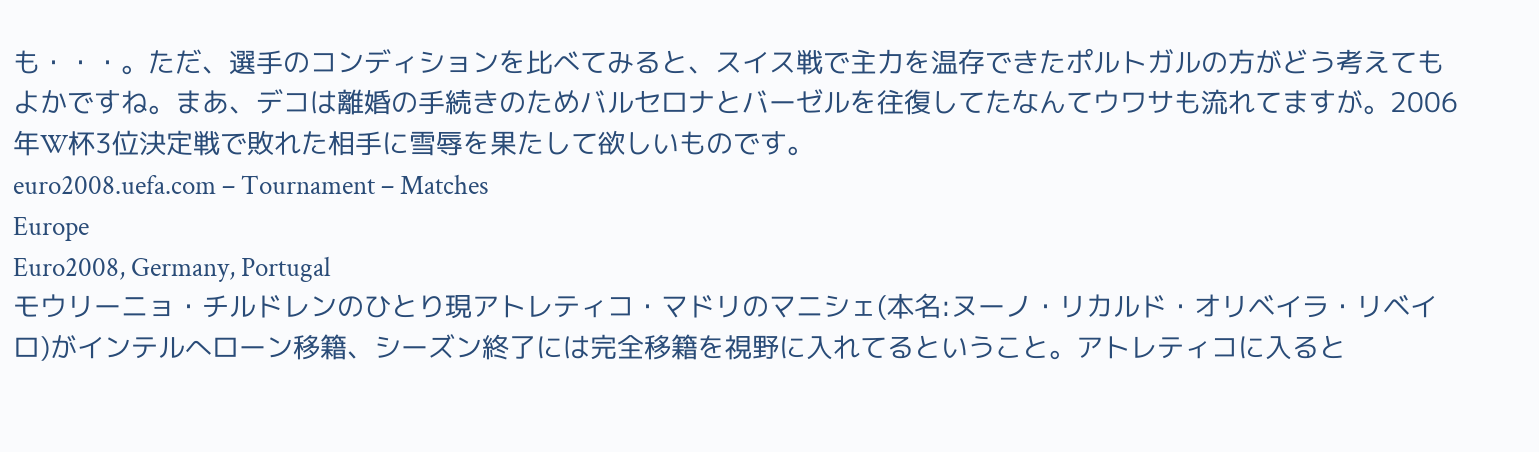も・・・。ただ、選手のコンディションを比べてみると、スイス戦で主力を温存できたポルトガルの方がどう考えてもよかですね。まあ、デコは離婚の手続きのためバルセロナとバーゼルを往復してたなんてウワサも流れてますが。2006年W杯3位決定戦で敗れた相手に雪辱を果たして欲しいものです。
euro2008.uefa.com – Tournament – Matches
Europe
Euro2008, Germany, Portugal
モウリーニョ・チルドレンのひとり現アトレティコ・マドリのマニシェ(本名:ヌーノ・リカルド・オリベイラ・リベイロ)がインテルへローン移籍、シーズン終了には完全移籍を視野に入れてるということ。アトレティコに入ると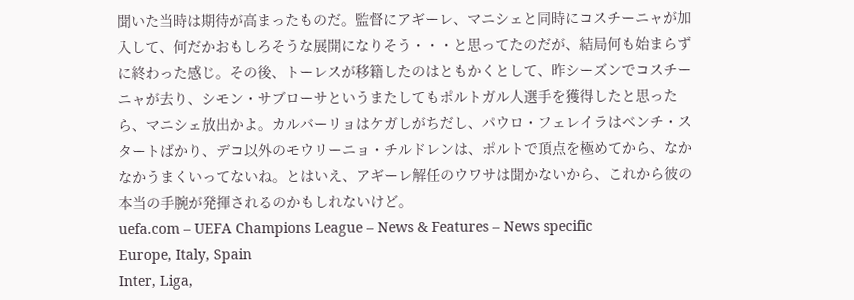聞いた当時は期待が高まったものだ。監督にアギーレ、マニシェと同時にコスチーニャが加入して、何だかおもしろそうな展開になりそう・・・と思ってたのだが、結局何も始まらずに終わった感じ。その後、トーレスが移籍したのはともかくとして、昨シーズンでコスチーニャが去り、シモン・サブローサというまたしてもポルトガル人選手を獲得したと思ったら、マニシェ放出かよ。カルバーリョはケガしがちだし、パウロ・フェレイラはベンチ・スタートばかり、デコ以外のモウリーニョ・チルドレンは、ポルトで頂点を極めてから、なかなかうまくいってないね。とはいえ、アギーレ解任のウワサは聞かないから、これから彼の本当の手腕が発揮されるのかもしれないけど。
uefa.com – UEFA Champions League – News & Features – News specific
Europe, Italy, Spain
Inter, Liga,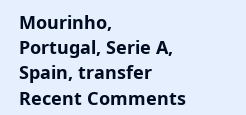Mourinho, Portugal, Serie A, Spain, transfer
Recent Comments